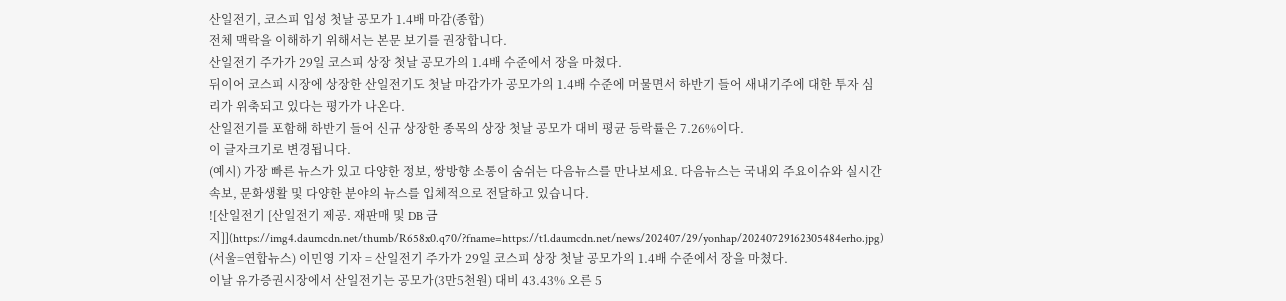산일전기, 코스피 입성 첫날 공모가 1.4배 마감(종합)
전체 맥락을 이해하기 위해서는 본문 보기를 권장합니다.
산일전기 주가가 29일 코스피 상장 첫날 공모가의 1.4배 수준에서 장을 마쳤다.
뒤이어 코스피 시장에 상장한 산일전기도 첫날 마감가가 공모가의 1.4배 수준에 머물면서 하반기 들어 새내기주에 대한 투자 심리가 위축되고 있다는 평가가 나온다.
산일전기를 포함해 하반기 들어 신규 상장한 종목의 상장 첫날 공모가 대비 평균 등락률은 7.26%이다.
이 글자크기로 변경됩니다.
(예시) 가장 빠른 뉴스가 있고 다양한 정보, 쌍방향 소통이 숨쉬는 다음뉴스를 만나보세요. 다음뉴스는 국내외 주요이슈와 실시간 속보, 문화생활 및 다양한 분야의 뉴스를 입체적으로 전달하고 있습니다.
![산일전기 [산일전기 제공. 재판매 및 DB 금지]](https://img4.daumcdn.net/thumb/R658x0.q70/?fname=https://t1.daumcdn.net/news/202407/29/yonhap/20240729162305484erho.jpg)
(서울=연합뉴스) 이민영 기자 = 산일전기 주가가 29일 코스피 상장 첫날 공모가의 1.4배 수준에서 장을 마쳤다.
이날 유가증권시장에서 산일전기는 공모가(3만5천원) 대비 43.43% 오른 5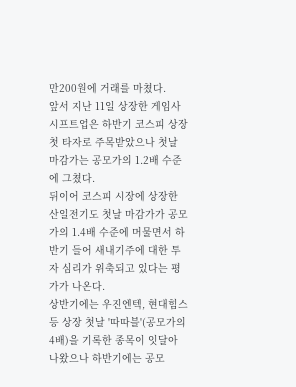만200원에 거래를 마쳤다.
앞서 지난 11일 상장한 게임사 시프트업은 하반기 코스피 상장 첫 타자로 주목받았으나 첫날 마감가는 공모가의 1.2배 수준에 그쳤다.
뒤이어 코스피 시장에 상장한 산일전기도 첫날 마감가가 공모가의 1.4배 수준에 머물면서 하반기 들어 새내기주에 대한 투자 심리가 위축되고 있다는 평가가 나온다.
상반기에는 우진엔텍, 현대힘스 등 상장 첫날 '따따블'(공모가의 4배)을 기록한 종목이 잇달아 나왔으나 하반기에는 공모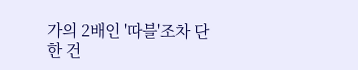가의 2배인 '따블'조차 단 한 건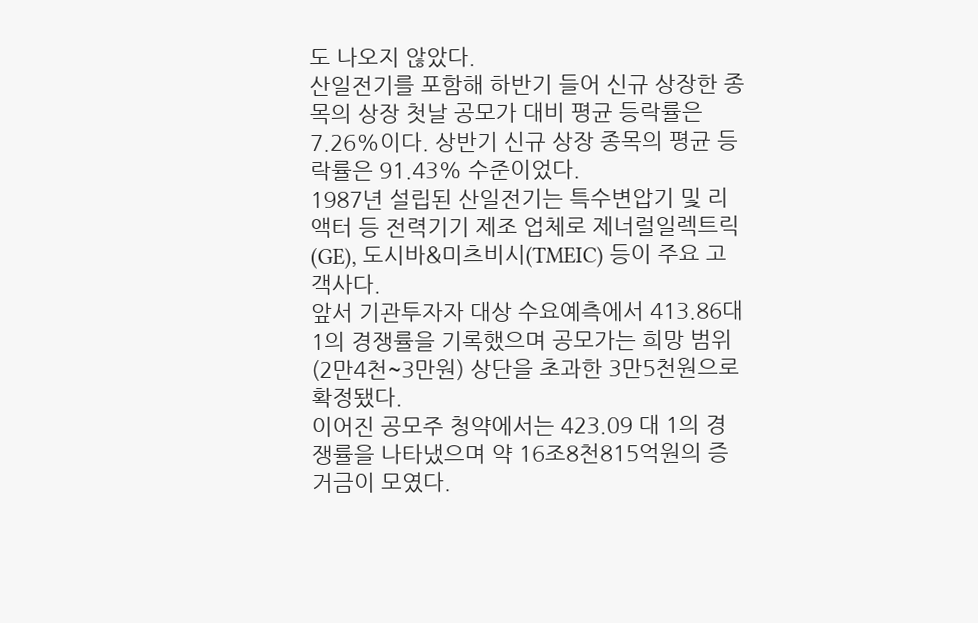도 나오지 않았다.
산일전기를 포함해 하반기 들어 신규 상장한 종목의 상장 첫날 공모가 대비 평균 등락률은 7.26%이다. 상반기 신규 상장 종목의 평균 등락률은 91.43% 수준이었다.
1987년 설립된 산일전기는 특수변압기 및 리액터 등 전력기기 제조 업체로 제너럴일렉트릭(GE), 도시바&미츠비시(TMEIC) 등이 주요 고객사다.
앞서 기관투자자 대상 수요예측에서 413.86대 1의 경쟁률을 기록했으며 공모가는 희망 범위(2만4천~3만원) 상단을 초과한 3만5천원으로 확정됐다.
이어진 공모주 청약에서는 423.09 대 1의 경쟁률을 나타냈으며 약 16조8천815억원의 증거금이 모였다.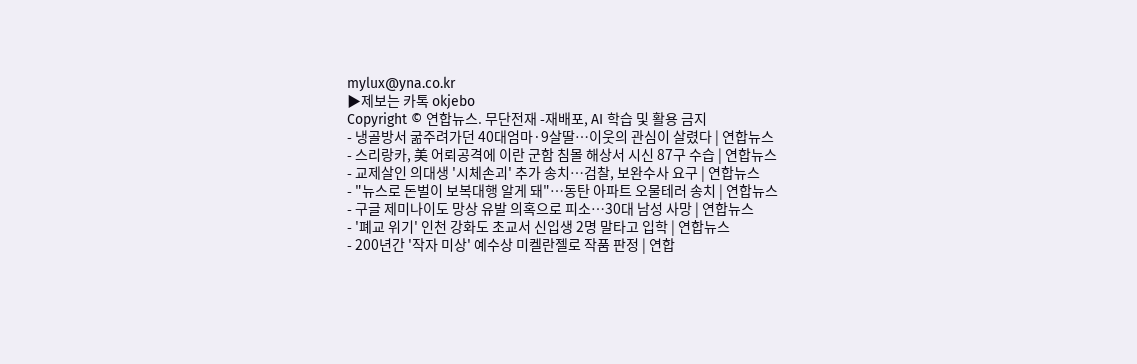mylux@yna.co.kr
▶제보는 카톡 okjebo
Copyright © 연합뉴스. 무단전재 -재배포, AI 학습 및 활용 금지
- 냉골방서 굶주려가던 40대엄마·9살딸…이웃의 관심이 살렸다 | 연합뉴스
- 스리랑카, 美 어뢰공격에 이란 군함 침몰 해상서 시신 87구 수습 | 연합뉴스
- 교제살인 의대생 '시체손괴' 추가 송치…검찰, 보완수사 요구 | 연합뉴스
- "뉴스로 돈벌이 보복대행 알게 돼"…동탄 아파트 오물테러 송치 | 연합뉴스
- 구글 제미나이도 망상 유발 의혹으로 피소…30대 남성 사망 | 연합뉴스
- '폐교 위기' 인천 강화도 초교서 신입생 2명 말타고 입학 | 연합뉴스
- 200년간 '작자 미상' 예수상 미켈란젤로 작품 판정 | 연합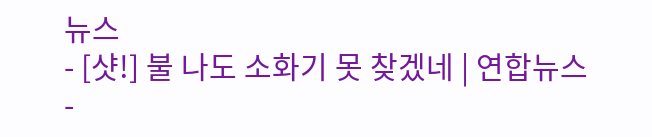뉴스
- [샷!] 불 나도 소화기 못 찾겠네 | 연합뉴스
-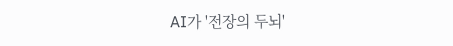AI가 '전장의 두뇌'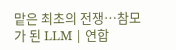맡은 최초의 전쟁…참모가 된 LLM | 연합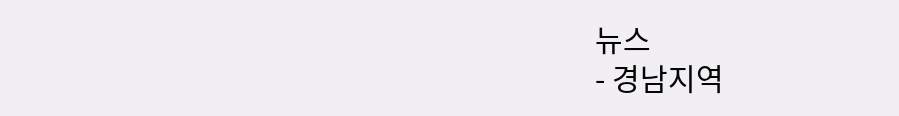뉴스
- 경남지역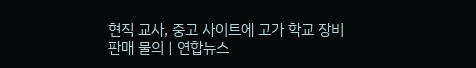현직 교사, 중고 사이트에 고가 학교 장비 판매 물의 | 연합뉴스